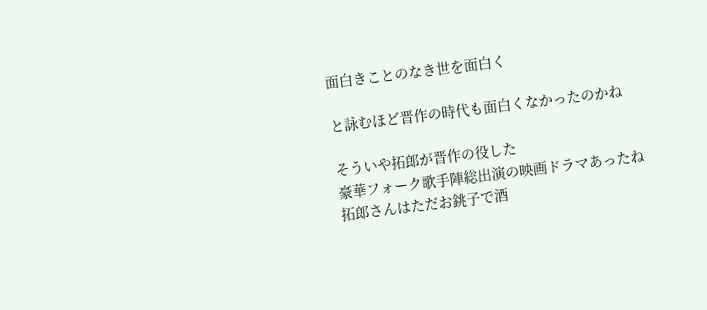面白きことのなき世を面白く

と詠むほど晋作の時代も面白くなかったのかね

そういや拓郎が晋作の役した
豪華フォーク歌手陣総出演の映画ドラマあったね
拓郎さんはただお銚子で酒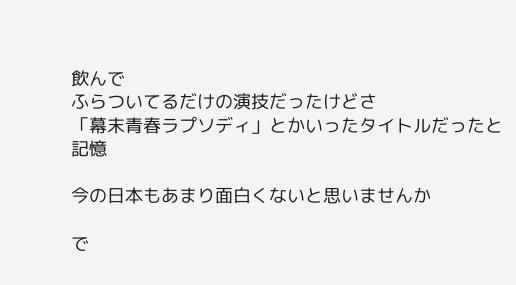飲んで
ふらついてるだけの演技だったけどさ
「幕末青春ラプソディ」とかいったタイトルだったと記憶

今の日本もあまり面白くないと思いませんか

で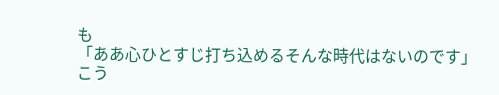も
「ああ心ひとすじ打ち込めるそんな時代はないのです」
こう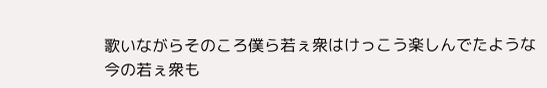歌いながらそのころ僕ら若ぇ衆はけっこう楽しんでたような
今の若ぇ衆も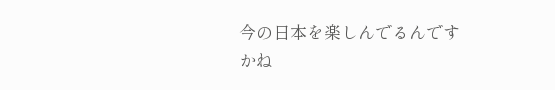今の日本を楽しんでるんですかね